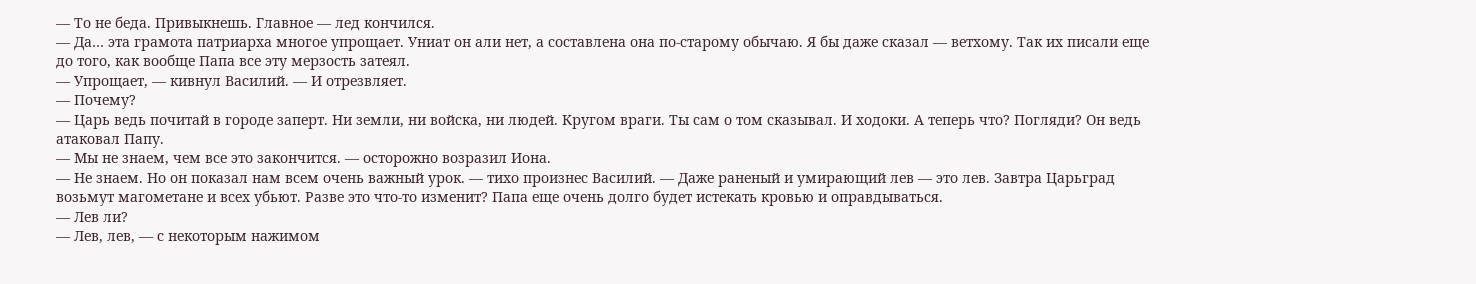— То не беда. Привыкнешь. Главное — лед кончился.
— Да… эта грамота патриарха многое упрощает. Униат он али нет, а составлена она по-старому обычаю. Я бы даже сказал — ветхому. Так их писали еще до того, как вообще Папа все эту мерзость затеял.
— Упрощает, — кивнул Василий. — И отрезвляет.
— Почему?
— Царь ведь почитай в городе заперт. Ни земли, ни войска, ни людей. Кругом враги. Ты сам о том сказывал. И ходоки. А теперь что? Погляди? Он ведь атаковал Папу.
— Мы не знаем, чем все это закончится. — осторожно возразил Иона.
— Не знаем. Но он показал нам всем очень важный урок. — тихо произнес Василий. — Даже раненый и умирающий лев — это лев. Завтра Царьград возьмут магометане и всех убьют. Разве это что-то изменит? Папа еще очень долго будет истекать кровью и оправдываться.
— Лев ли?
— Лев, лев, — с некоторым нажимом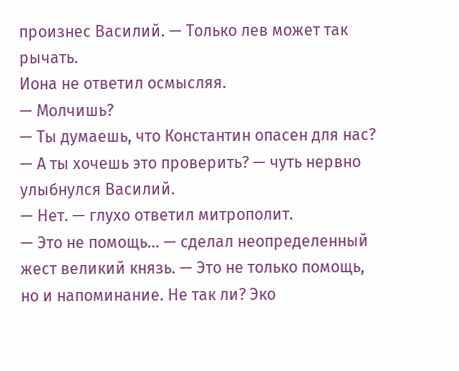произнес Василий. — Только лев может так рычать.
Иона не ответил осмысляя.
— Молчишь?
— Ты думаешь, что Константин опасен для нас?
— А ты хочешь это проверить? — чуть нервно улыбнулся Василий.
— Нет. — глухо ответил митрополит.
— Это не помощь… — сделал неопределенный жест великий князь. — Это не только помощь, но и напоминание. Не так ли? Эко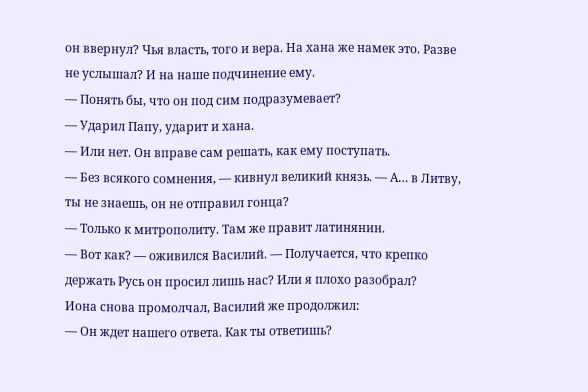он ввернул? Чья власть, того и вера. На хана же намек это. Разве не услышал? И на наше подчинение ему.
— Понять бы, что он под сим подразумевает?
— Ударил Папу, ударит и хана.
— Или нет. Он вправе сам решать, как ему поступать.
— Без всякого сомнения, — кивнул великий князь. — А… в Литву, ты не знаешь, он не отправил гонца?
— Только к митрополиту. Там же правит латинянин.
— Вот как? — оживился Василий. — Получается, что крепко держать Русь он просил лишь нас? Или я плохо разобрал?
Иона снова промолчал, Василий же продолжил:
— Он ждет нашего ответа. Как ты ответишь?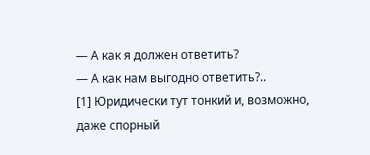— А как я должен ответить?
— А как нам выгодно ответить?..
[1] Юридически тут тонкий и, возможно, даже спорный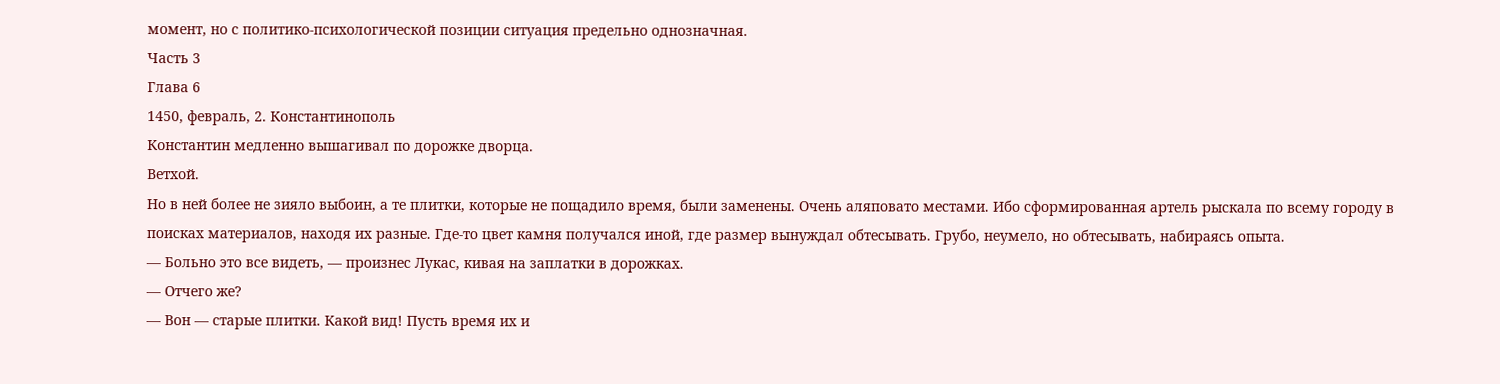момент, но с политико-психологической позиции ситуация предельно однозначная.
Часть 3
Глава 6
1450, февраль, 2. Константинополь
Константин медленно вышагивал по дорожке дворца.
Ветхой.
Но в ней более не зияло выбоин, а те плитки, которые не пощадило время, были заменены. Очень аляповато местами. Ибо сформированная артель рыскала по всему городу в поисках материалов, находя их разные. Где-то цвет камня получался иной, где размер вынуждал обтесывать. Грубо, неумело, но обтесывать, набираясь опыта.
— Больно это все видеть, — произнес Лукас, кивая на заплатки в дорожках.
— Отчего же?
— Вон — старые плитки. Какой вид! Пусть время их и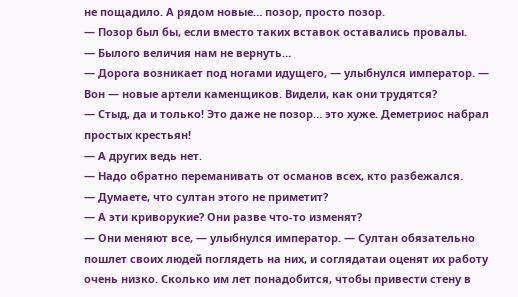не пощадило. А рядом новые… позор, просто позор.
— Позор был бы, если вместо таких вставок оставались провалы.
— Былого величия нам не вернуть…
— Дорога возникает под ногами идущего, — улыбнулся император. — Вон — новые артели каменщиков. Видели, как они трудятся?
— Стыд, да и только! Это даже не позор… это хуже. Деметриос набрал простых крестьян!
— А других ведь нет.
— Надо обратно переманивать от османов всех, кто разбежался.
— Думаете, что султан этого не приметит?
— А эти криворукие? Они разве что-то изменят?
— Они меняют все, — улыбнулся император. — Султан обязательно пошлет своих людей поглядеть на них, и соглядатаи оценят их работу очень низко. Сколько им лет понадобится, чтобы привести стену в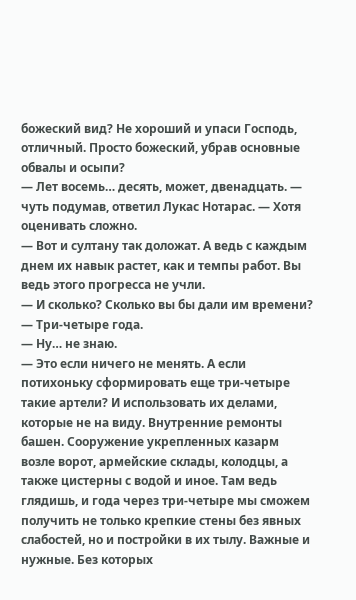божеский вид? Не хороший и упаси Господь, отличный. Просто божеский, убрав основные обвалы и осыпи?
— Лет восемь… десять, может, двенадцать. — чуть подумав, ответил Лукас Нотарас. — Хотя оценивать сложно.
— Вот и султану так доложат. А ведь с каждым днем их навык растет, как и темпы работ. Вы ведь этого прогресса не учли.
— И сколько? Сколько вы бы дали им времени?
— Три-четыре года.
— Ну… не знаю.
— Это если ничего не менять. А если потихоньку сформировать еще три-четыре такие артели? И использовать их делами, которые не на виду. Внутренние ремонты башен. Сооружение укрепленных казарм возле ворот, армейские склады, колодцы, а также цистерны с водой и иное. Там ведь глядишь, и года через три-четыре мы сможем получить не только крепкие стены без явных слабостей, но и постройки в их тылу. Важные и нужные. Без которых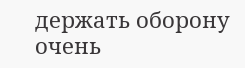держать оборону очень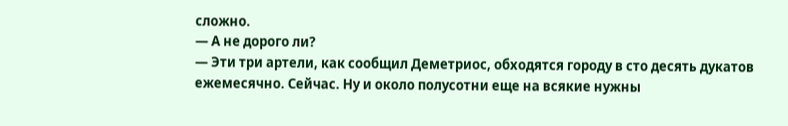сложно.
— А не дорого ли?
— Эти три артели, как сообщил Деметриос, обходятся городу в сто десять дукатов ежемесячно. Сейчас. Ну и около полусотни еще на всякие нужны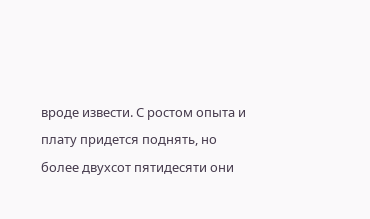вроде извести. С ростом опыта и плату придется поднять, но более двухсот пятидесяти они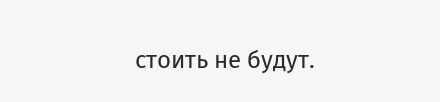стоить не будут.